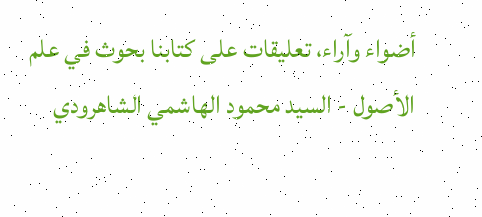أضواء وآراء، تعليقات على كتابنا بحوث في علم الأصول - السيد محمود الهاشمي الشاهرودي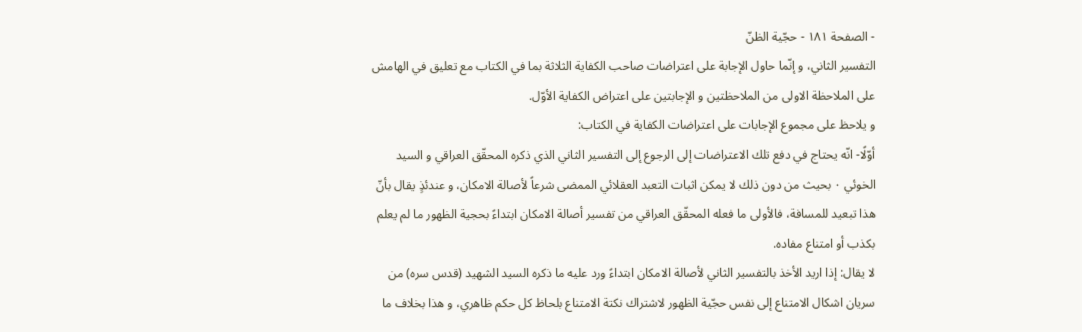- الصفحة ١٨١ - حجّية الظنّ
التفسير الثاني، و إنّما حاول الإجابة على اعتراضات صاحب الكفاية الثلاثة بما في الكتاب مع تعليق في الهامش على الملاحظة الاولى من الملاحظتين و الإجابتين على اعتراض الكفاية الأوّل.
و يلاحظ على مجموع الإجابات على اعتراضات الكفاية في الكتاب:
أوّلًا- انّه يحتاج في دفع تلك الاعتراضات إلى الرجوع إلى التفسير الثاني الذي ذكره المحقّق العراقي و السيد الخوئي ٠ بحيث من دون ذلك لا يمكن اثبات التعبد العقلائي الممضى شرعاً لأصالة الامكان، و عندئذٍ يقال بأنّ هذا تبعيد للمسافة، فالأولى ما فعله المحقّق العراقي من تفسير أصالة الامكان ابتداءً بحجية الظهور ما لم يعلم بكذب أو امتناع مفاده.
لا يقال: إذا اريد الأخذ بالتفسير الثاني لأصالة الامكان ابتداءً ورد عليه ما ذكره السيد الشهيد (قدس سره) من سريان اشكال الامتناع إلى نفس حجّية الظهور لاشتراك نكتة الامتناع بلحاظ كل حكم ظاهري، و هذا بخلاف ما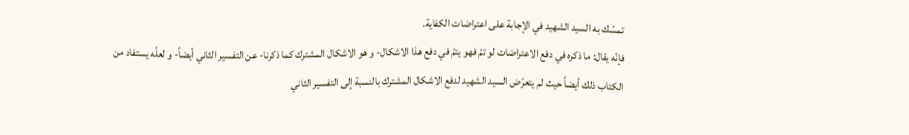تمسّك به السيد الشهيد في الإجابة على اعتراضات الكفاية.
فإنّه يقال: ما ذكره في دفع الاعتراضات لو تمّ فهو يتمّ في دفع هذا الاشكال- و هو الاشكال المشترك كما ذكرنا- عن التفسير الثاني أيضاً- و لعلّه يستفاد من الكتاب ذلك أيضاً حيث لم يتعرّض السيد الشهيد لدفع الاشكال المشترك بالنسبة إلى التفسير الثاني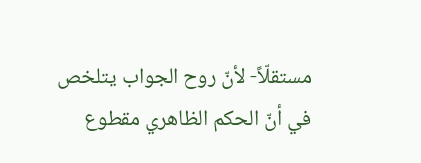مستقلّاً- لأنّ روح الجواب يتلخص في أنّ الحكم الظاهري مقطوع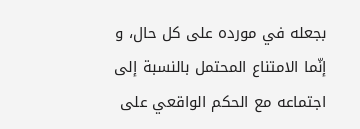بجعله في مورده على كل حال، و إنّما الامتناع المحتمل بالنسبة إلى اجتماعه مع الحكم الواقعي على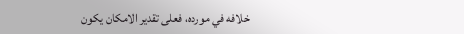خلافه في مورده، فعلى تقدير الامكان يكون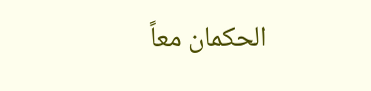الحكمان معاً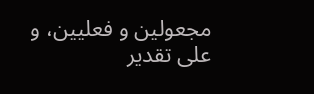مجعولين و فعليين، و على تقدير